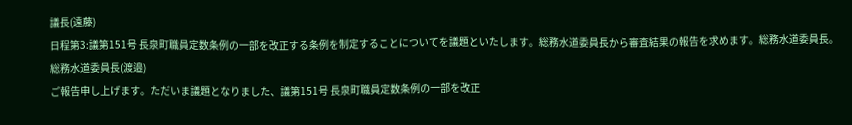議長(遠藤)
日程第3:議第151号 長泉町職員定数条例の一部を改正する条例を制定することについてを議題といたします。総務水道委員長から審査結果の報告を求めます。総務水道委員長。
総務水道委員長(渡邉)
ご報告申し上げます。ただいま議題となりました、議第151号 長泉町職員定数条例の一部を改正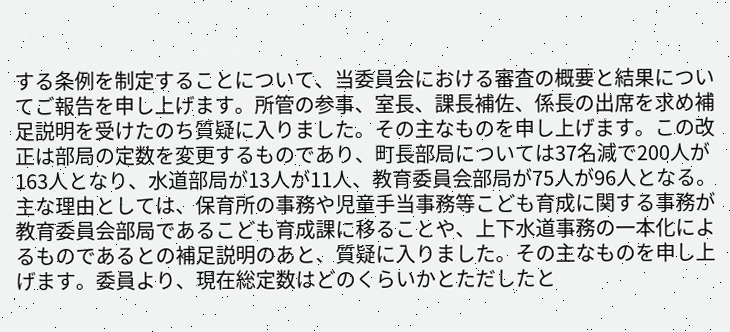する条例を制定することについて、当委員会における審査の概要と結果についてご報告を申し上げます。所管の参事、室長、課長補佐、係長の出席を求め補足説明を受けたのち質疑に入りました。その主なものを申し上げます。この改正は部局の定数を変更するものであり、町長部局については37名減で200人が163人となり、水道部局が13人が11人、教育委員会部局が75人が96人となる。主な理由としては、保育所の事務や児童手当事務等こども育成に関する事務が教育委員会部局であるこども育成課に移ることや、上下水道事務の一本化によるものであるとの補足説明のあと、質疑に入りました。その主なものを申し上げます。委員より、現在総定数はどのくらいかとただしたと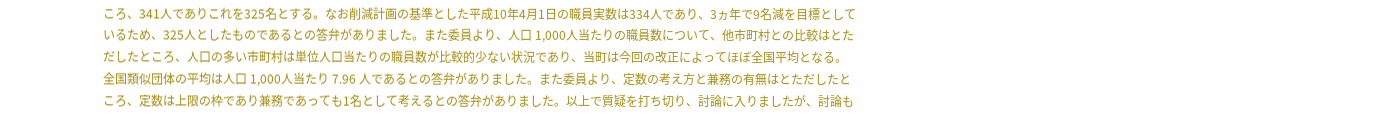ころ、341人でありこれを325名とする。なお削減計画の基準とした平成10年4月1日の職員実数は334人であり、3ヵ年で9名減を目標としているため、325人としたものであるとの答弁がありました。また委員より、人口 1,000人当たりの職員数について、他市町村との比較はとただしたところ、人口の多い市町村は単位人口当たりの職員数が比較的少ない状況であり、当町は今回の改正によってほぼ全国平均となる。全国類似団体の平均は人口 1,000人当たり 7.96 人であるとの答弁がありました。また委員より、定数の考え方と兼務の有無はとただしたところ、定数は上限の枠であり兼務であっても1名として考えるとの答弁がありました。以上で質疑を打ち切り、討論に入りましたが、討論も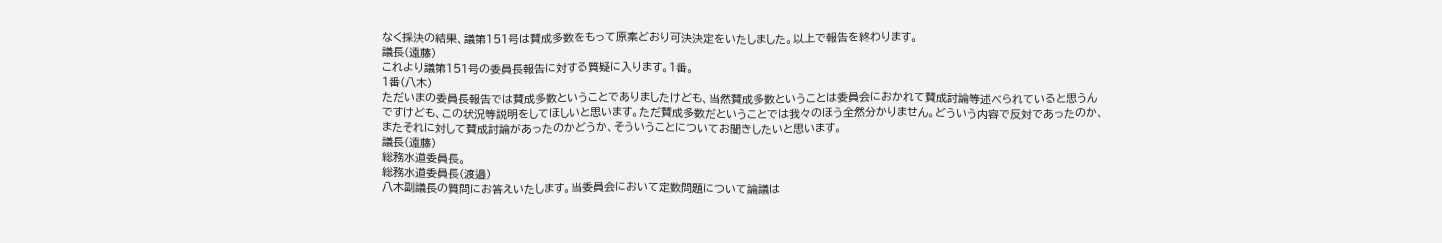なく採決の結果、議第151号は賛成多数をもって原案どおり可決決定をいたしました。以上で報告を終わります。
議長(遠藤)
これより議第151号の委員長報告に対する質疑に入ります。1番。
1番(八木)
ただいまの委員長報告では賛成多数ということでありましたけども、当然賛成多数ということは委員会におかれて賛成討論等述べられていると思うんですけども、この状況等説明をしてほしいと思います。ただ賛成多数だということでは我々のほう全然分かりません。どういう内容で反対であったのか、またそれに対して賛成討論があったのかどうか、そういうことについてお聞きしたいと思います。
議長(遠藤)
総務水道委員長。
総務水道委員長(渡邉)
八木副議長の質問にお答えいたします。当委員会において定数問題について論議は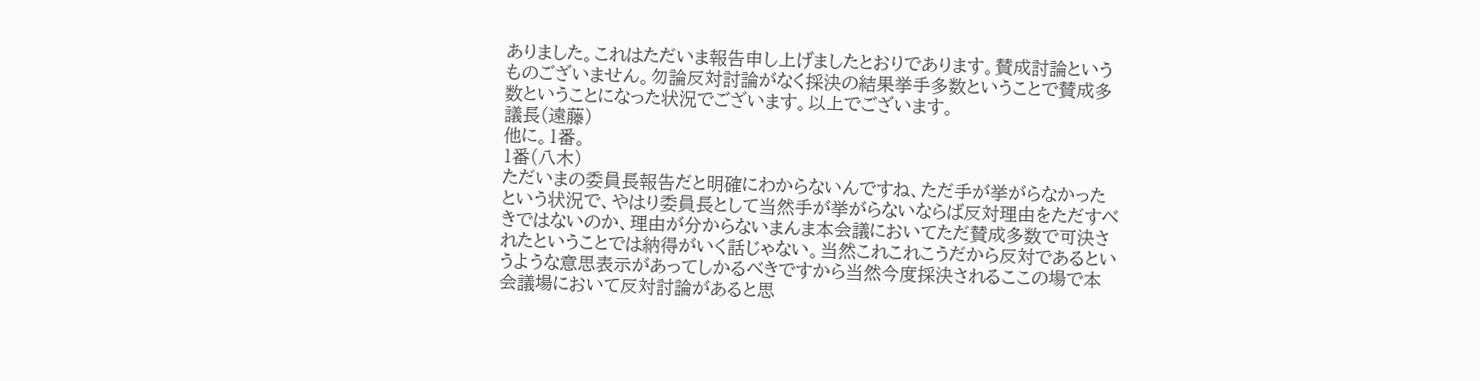ありました。これはただいま報告申し上げましたとおりであります。賛成討論というものございません。勿論反対討論がなく採決の結果挙手多数ということで賛成多数ということになった状況でございます。以上でございます。
議長(遠藤)
他に。1番。
1番(八木)
ただいまの委員長報告だと明確にわからないんですね、ただ手が挙がらなかったという状況で、やはり委員長として当然手が挙がらないならば反対理由をただすべきではないのか、理由が分からないまんま本会議においてただ賛成多数で可決されたということでは納得がいく話じゃない。当然これこれこうだから反対であるというような意思表示があってしかるべきですから当然今度採決されるここの場で本会議場において反対討論があると思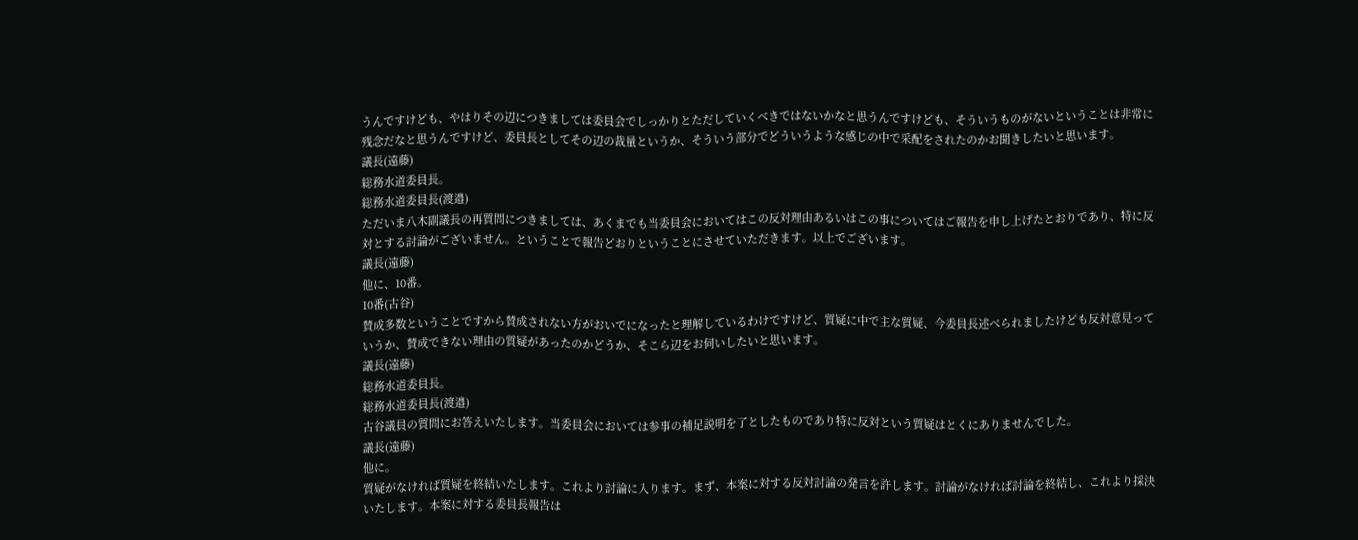うんですけども、やはりその辺につきましては委員会でしっかりとただしていくべきではないかなと思うんですけども、そういうものがないということは非常に残念だなと思うんですけど、委員長としてその辺の裁量というか、そういう部分でどういうような感じの中で采配をされたのかお聞きしたいと思います。
議長(遠藤)
総務水道委員長。
総務水道委員長(渡邉)
ただいま八木副議長の再質問につきましては、あくまでも当委員会においてはこの反対理由あるいはこの事についてはご報告を申し上げたとおりであり、特に反対とする討論がございません。ということで報告どおりということにさせていただきます。以上でございます。
議長(遠藤)
他に、10番。
10番(古谷)
賛成多数ということですから賛成されない方がおいでになったと理解しているわけですけど、質疑に中で主な質疑、今委員長述べられましたけども反対意見っていうか、賛成できない理由の質疑があったのかどうか、そこら辺をお伺いしたいと思います。
議長(遠藤)
総務水道委員長。
総務水道委員長(渡邉)
古谷議員の質問にお答えいたします。当委員会においては参事の補足説明を了としたものであり特に反対という質疑はとくにありませんでした。
議長(遠藤)
他に。
質疑がなければ質疑を終結いたします。これより討論に入ります。まず、本案に対する反対討論の発言を許します。討論がなければ討論を終結し、これより採決いたします。本案に対する委員長報告は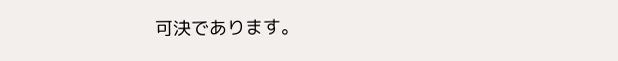可決であります。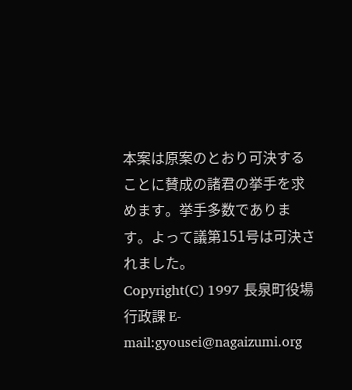本案は原案のとおり可決することに賛成の諸君の挙手を求めます。挙手多数であります。よって議第151号は可決されました。
Copyright(C) 1997 長泉町役場 行政課 E-mail:gyousei@nagaizumi.org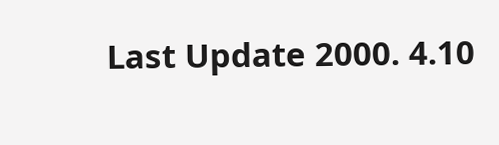Last Update 2000. 4.10